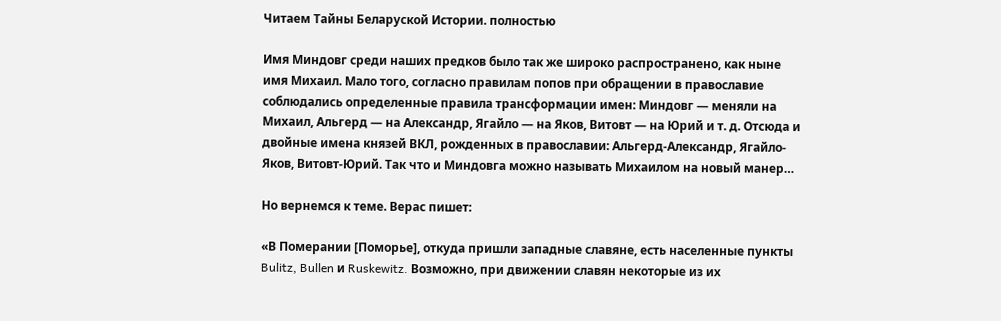Читаем Тайны Беларуской Истории. полностью

Имя Миндовг среди наших предков было так же широко распространено, как ныне имя Михаил. Мало того, согласно правилам попов при обращении в православие соблюдались определенные правила трансформации имен: Миндовг — меняли на Михаил, Альгерд — на Александр, Ягайло — на Яков, Витовт — на Юрий и т. д. Отсюда и двойные имена князей ВКЛ, рожденных в православии: Альгерд-Александр, Ягайло-Яков, Витовт-Юрий. Так что и Миндовга можно называть Михаилом на новый манер…

Но вернемся к теме. Верас пишет:

«В Померании [Поморье], откуда пришли западные славяне, есть населенные пункты Bulitz, Bullen и Ruskewitz. Возможно, при движении славян некоторые из их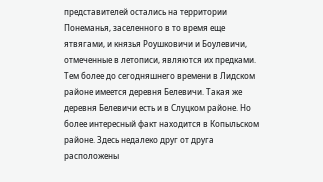представителей остались на территории Понеманья, заселенного в то время еще ятвягами, и князья Роушковичи и Боулевичи, отмеченные в летописи, являются их предками. Тем более до сегодняшнего времени в Лидском районе имеется деревня Белевичи. Такая же деревня Белевичи есть и в Слуцком районе. Но более интересный факт находится в Копыльском районе. Здесь недалеко друг от друга расположены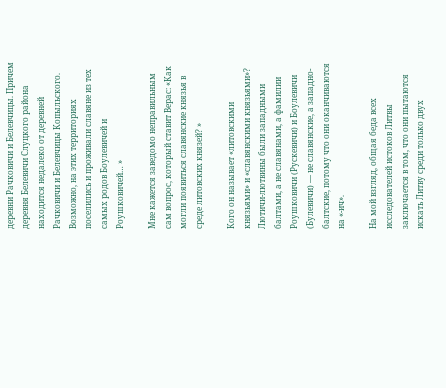деревни Рачковичи и Белевчицы. Причем деревня Белевичи Слуцкого района находится недалеко от деревней Рачковичи и Белевчицы Копыльского. Возможно, на этих территориях поселились и проживали славяне из тех самых родов Боулевичей и Роушковичей… »

Мне кажется заведомо неправильным сам вопрос, который ставит Верас: «Как могли появиться славянские князья в среде литовских князей? »

Кого он называет «литовскими князьями» и «славянскими князьями»? Лютичи-лютвины были западными балтами, а не славянами, а фамилии Роушковичи (Рускевичи) и Боулевичи (Булевичи) — не славянские, а западно-балтские, потому что они оканчиваются на «-ич».

На мой взгляд, общая беда всех исследователей истоков Литвы заключается в том, что они пытаются искать Литву среди только двух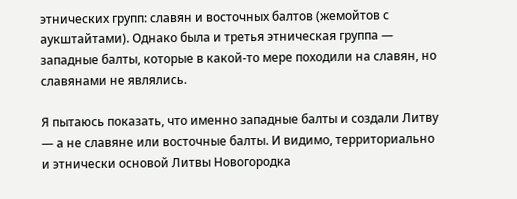этнических групп: славян и восточных балтов (жемойтов с аукштайтами). Однако была и третья этническая группа — западные балты, которые в какой-то мере походили на славян, но славянами не являлись.

Я пытаюсь показать, что именно западные балты и создали Литву — а не славяне или восточные балты. И видимо, территориально и этнически основой Литвы Новогородка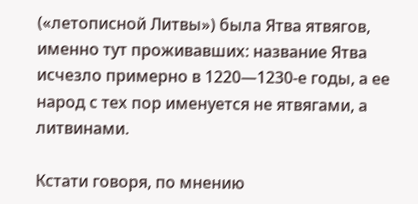(«летописной Литвы») была Ятва ятвягов, именно тут проживавших: название Ятва исчезло примерно в 1220—1230-е годы, а ее народ с тех пор именуется не ятвягами, а литвинами.

Кстати говоря, по мнению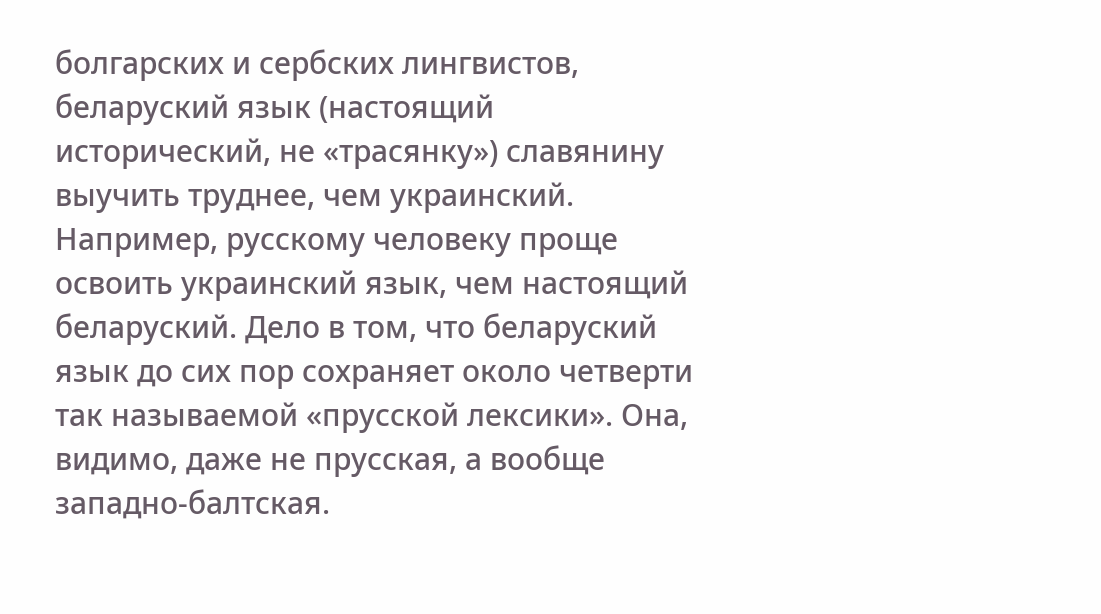болгарских и сербских лингвистов, беларуский язык (настоящий исторический, не «трасянку») славянину выучить труднее, чем украинский. Например, русскому человеку проще освоить украинский язык, чем настоящий беларуский. Дело в том, что беларуский язык до сих пор сохраняет около четверти так называемой «прусской лексики». Она, видимо, даже не прусская, а вообще западно-балтская.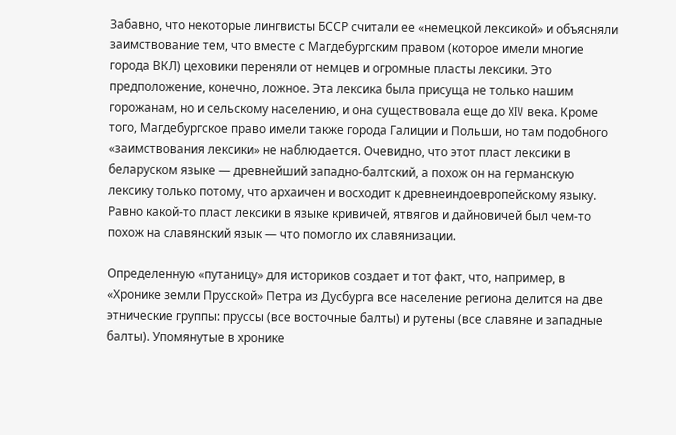Забавно, что некоторые лингвисты БССР считали ее «немецкой лексикой» и объясняли заимствование тем, что вместе с Магдебургским правом (которое имели многие города ВКЛ) цеховики переняли от немцев и огромные пласты лексики. Это предположение, конечно, ложное. Эта лексика была присуща не только нашим горожанам, но и сельскому населению, и она существовала еще до XIV века. Кроме того, Магдебургское право имели также города Галиции и Польши, но там подобного «заимствования лексики» не наблюдается. Очевидно, что этот пласт лексики в беларуском языке — древнейший западно-балтский, а похож он на германскую лексику только потому, что архаичен и восходит к древнеиндоевропейскому языку. Равно какой-то пласт лексики в языке кривичей, ятвягов и дайновичей был чем-то похож на славянский язык — что помогло их славянизации.

Определенную «путаницу» для историков создает и тот факт, что, например, в «Хронике земли Прусской» Петра из Дусбурга все население региона делится на две этнические группы: пруссы (все восточные балты) и рутены (все славяне и западные балты). Упомянутые в хронике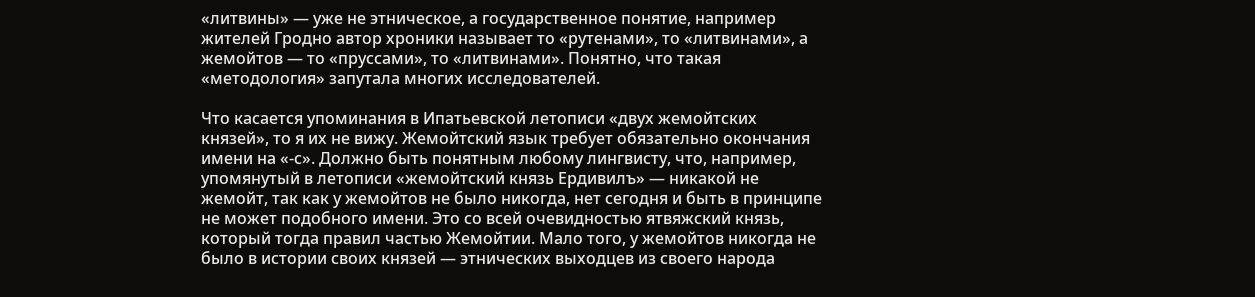«литвины» — уже не этническое, а государственное понятие, например жителей Гродно автор хроники называет то «рутенами», то «литвинами», а жемойтов — то «пруссами», то «литвинами». Понятно, что такая «методология» запутала многих исследователей.

Что касается упоминания в Ипатьевской летописи «двух жемойтских князей», то я их не вижу. Жемойтский язык требует обязательно окончания имени на «-с». Должно быть понятным любому лингвисту, что, например, упомянутый в летописи «жемойтский князь Ердивилъ» — никакой не жемойт, так как у жемойтов не было никогда, нет сегодня и быть в принципе не может подобного имени. Это со всей очевидностью ятвяжский князь, который тогда правил частью Жемойтии. Мало того, у жемойтов никогда не было в истории своих князей — этнических выходцев из своего народа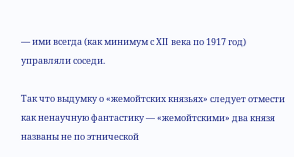— ими всегда (как минимум с XII века по 1917 год) управляли соседи.

Так что выдумку о «жемойтских князьях» следует отмести как ненаучную фантастику — «жемойтскими» два князя названы не по этнической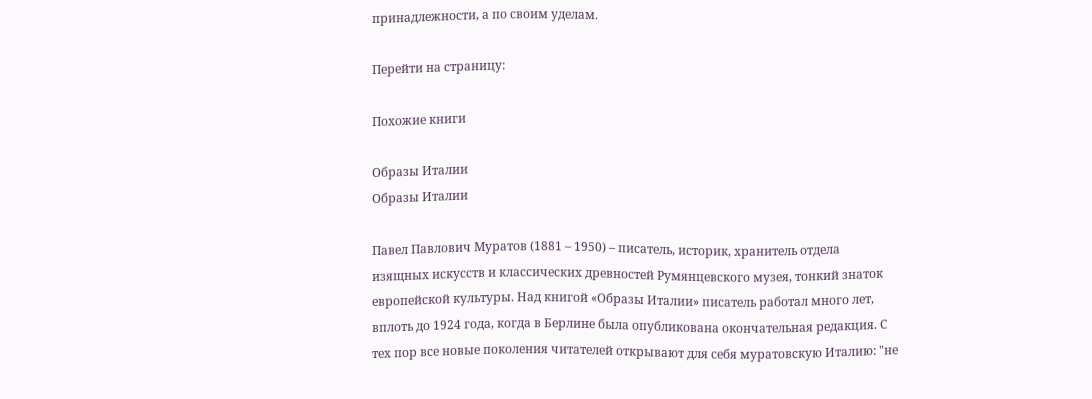принадлежности, а по своим уделам.

Перейти на страницу:

Похожие книги

Образы Италии
Образы Италии

Павел Павлович Муратов (1881 – 1950) – писатель, историк, хранитель отдела изящных искусств и классических древностей Румянцевского музея, тонкий знаток европейской культуры. Над книгой «Образы Италии» писатель работал много лет, вплоть до 1924 года, когда в Берлине была опубликована окончательная редакция. С тех пор все новые поколения читателей открывают для себя муратовскую Италию: "не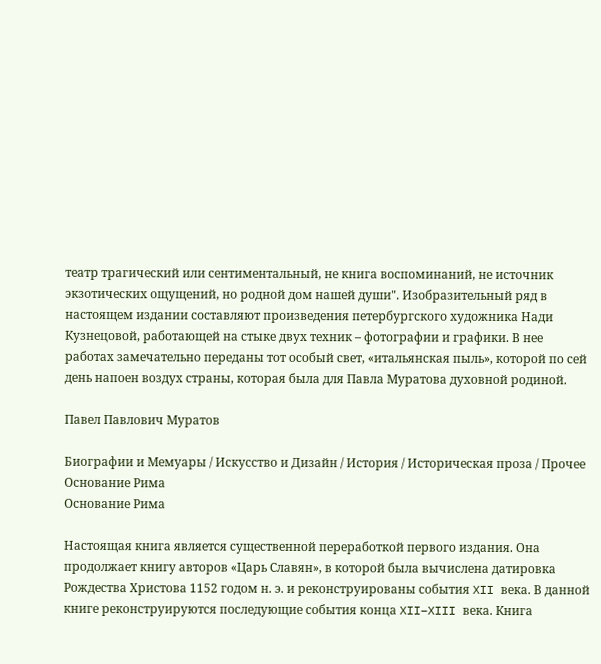театр трагический или сентиментальный, не книга воспоминаний, не источник экзотических ощущений, но родной дом нашей души". Изобразительный ряд в настоящем издании составляют произведения петербургского художника Нади Кузнецовой, работающей на стыке двух техник – фотографии и графики. В нее работах замечательно переданы тот особый свет, «итальянская пыль», которой по сей день напоен воздух страны, которая была для Павла Муратова духовной родиной.

Павел Павлович Муратов

Биографии и Мемуары / Искусство и Дизайн / История / Историческая проза / Прочее
Основание Рима
Основание Рима

Настоящая книга является существенной переработкой первого издания. Она продолжает книгу авторов «Царь Славян», в которой была вычислена датировка Рождества Христова 1152 годом н. э. и реконструированы события XII века. В данной книге реконструируются последующие события конца XII–XIII века. Книга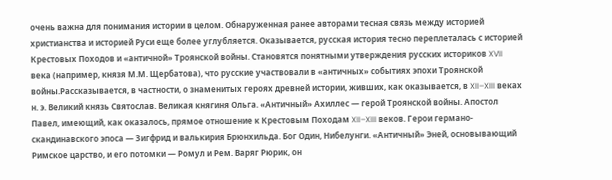очень важна для понимания истории в целом. Обнаруженная ранее авторами тесная связь между историей христианства и историей Руси еще более углубляется. Оказывается, русская история тесно переплеталась с историей Крестовых Походов и «античной» Троянской войны. Становятся понятными утверждения русских историков XVII века (например, князя М.М. Щербатова), что русские участвовали в «античных» событиях эпохи Троянской войны.Рассказывается, в частности, о знаменитых героях древней истории, живших, как оказывается, в XII–XIII веках н. э. Великий князь Святослав. Великая княгиня Ольга. «Античный» Ахиллес — герой Троянской войны. Апостол Павел, имеющий, как оказалось, прямое отношение к Крестовым Походам XII–XIII веков. Герои германо-скандинавского эпоса — Зигфрид и валькирия Брюнхильда. Бог Один, Нибелунги. «Античный» Эней, основывающий Римское царство, и его потомки — Ромул и Рем. Варяг Рюрик, он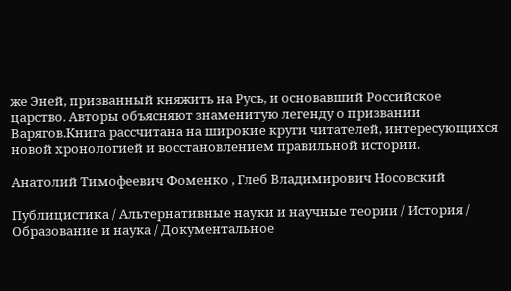же Эней, призванный княжить на Русь, и основавший Российское царство. Авторы объясняют знаменитую легенду о призвании Варягов.Книга рассчитана на широкие круги читателей, интересующихся новой хронологией и восстановлением правильной истории.

Анатолий Тимофеевич Фоменко , Глеб Владимирович Носовский

Публицистика / Альтернативные науки и научные теории / История / Образование и наука / Документальное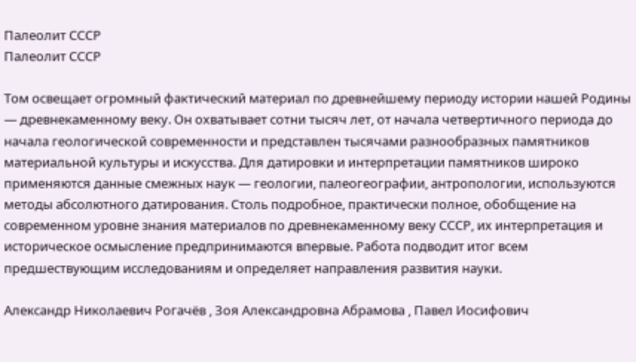Палеолит СССР
Палеолит СССР

Том освещает огромный фактический материал по древнейшему периоду истории нашей Родины — древнекаменному веку. Он охватывает сотни тысяч лет, от начала четвертичного периода до начала геологической современности и представлен тысячами разнообразных памятников материальной культуры и искусства. Для датировки и интерпретации памятников широко применяются данные смежных наук — геологии, палеогеографии, антропологии, используются методы абсолютного датирования. Столь подробное, практически полное, обобщение на современном уровне знания материалов по древнекаменному веку СССР, их интерпретация и историческое осмысление предпринимаются впервые. Работа подводит итог всем предшествующим исследованиям и определяет направления развития науки.

Александр Николаевич Рогачёв , Зоя Александровна Абрамова , Павел Иосифович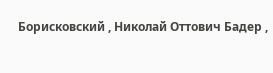Борисковский , Николай Оттович Бадер ,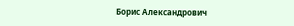Борис Александрович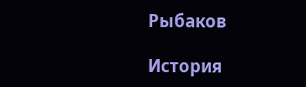Рыбаков

История